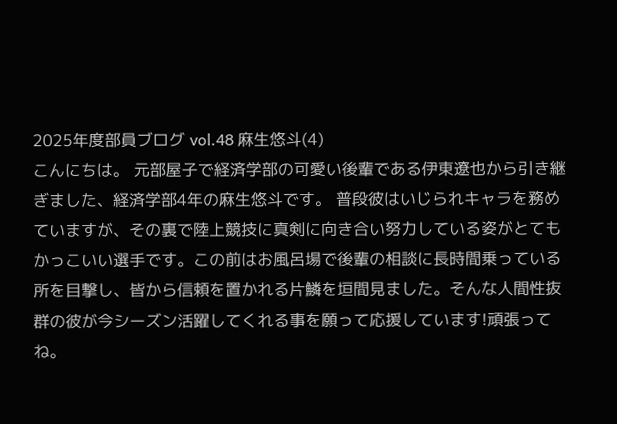2025年度部員ブログ vol.48 麻生悠斗(4)
こんにちは。 元部屋子で経済学部の可愛い後輩である伊東遼也から引き継ぎました、経済学部4年の麻生悠斗です。 普段彼はいじられキャラを務めていますが、その裏で陸上競技に真剣に向き合い努力している姿がとてもかっこいい選手です。この前はお風呂場で後輩の相談に長時間乗っている所を目撃し、皆から信頼を置かれる片鱗を垣間見ました。そんな人間性抜群の彼が今シーズン活躍してくれる事を願って応援しています!頑張ってね。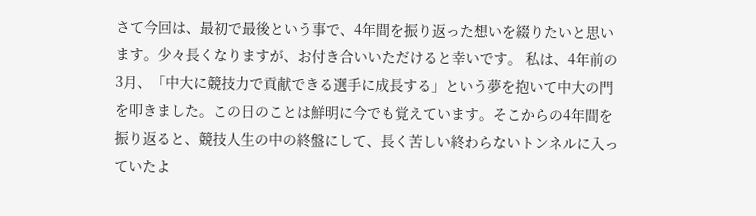さて今回は、最初で最後という事で、4年間を振り返った想いを綴りたいと思います。少々長くなりますが、お付き合いいただけると幸いです。 私は、4年前の3月、「中大に競技力で貢献できる選手に成長する」という夢を抱いて中大の門を叩きました。この日のことは鮮明に今でも覚えています。そこからの4年間を振り返ると、競技人生の中の終盤にして、長く苦しい終わらないトンネルに入っていたよ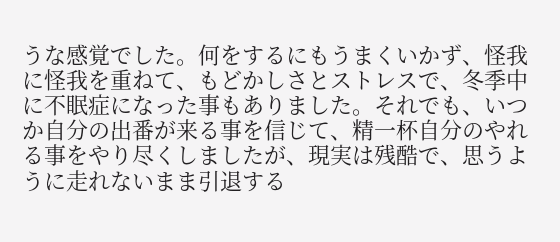うな感覚でした。何をするにもうまくいかず、怪我に怪我を重ねて、もどかしさとストレスで、冬季中に不眠症になった事もありました。それでも、いつか自分の出番が来る事を信じて、精一杯自分のやれる事をやり尽くしましたが、現実は残酷で、思うように走れないまま引退する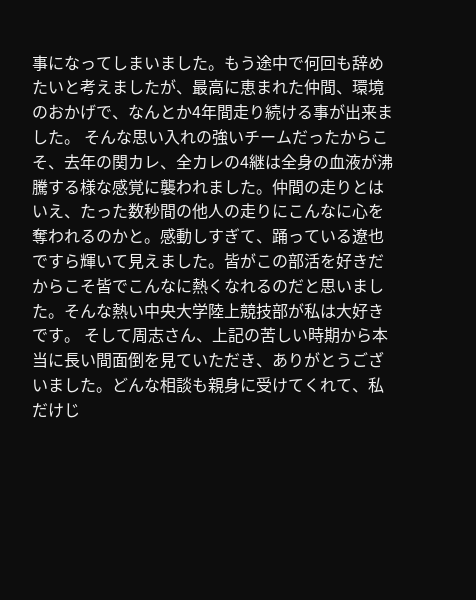事になってしまいました。もう途中で何回も辞めたいと考えましたが、最高に恵まれた仲間、環境のおかげで、なんとか4年間走り続ける事が出来ました。 そんな思い入れの強いチームだったからこそ、去年の関カレ、全カレの4継は全身の血液が沸騰する様な感覚に襲われました。仲間の走りとはいえ、たった数秒間の他人の走りにこんなに心を奪われるのかと。感動しすぎて、踊っている遼也ですら輝いて見えました。皆がこの部活を好きだからこそ皆でこんなに熱くなれるのだと思いました。そんな熱い中央大学陸上競技部が私は大好きです。 そして周志さん、上記の苦しい時期から本当に長い間面倒を見ていただき、ありがとうございました。どんな相談も親身に受けてくれて、私だけじ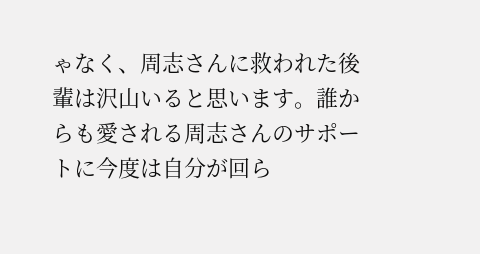ゃなく、周志さんに救われた後輩は沢山いると思います。誰からも愛される周志さんのサポートに今度は自分が回ら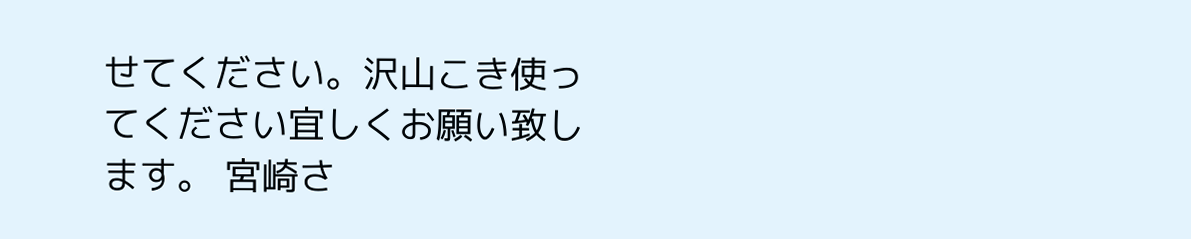せてください。沢山こき使ってください宜しくお願い致します。 宮崎さ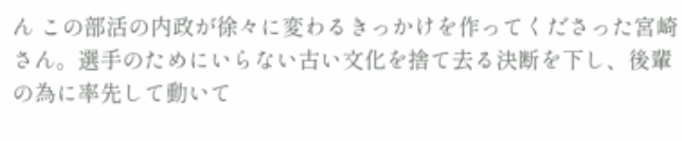ん この部活の内政が徐々に変わるきっかけを作ってくださった宮崎さん。選手のためにいらない古い文化を捨て去る決断を下し、後輩の為に率先して動いて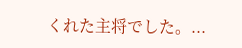くれた主将でした。...